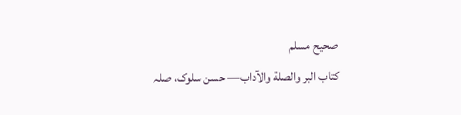صحيح مسلم
كتاب البر والصلة والآداب— حسن سلوک، صلہ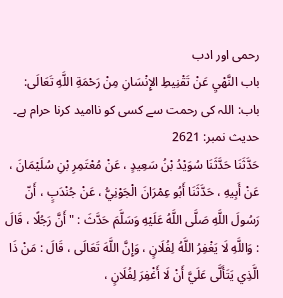رحمی اور ادب
باب النَّهْيِ عَنْ تَقْنِيطِ الإِنْسَانِ مِنْ رَحْمَةِ اللَّهِ تَعَالَى: باب: اللہ کی رحمت سے کسی کو ناامید کرنا حرام ہے۔
حدیث نمبر: 2621
حَدَّثَنَا حَدَّثَنَا سُوَيْدُ بْنُ سَعِيدٍ ، عَنْ مُعْتَمِرِ بْنِ سُلَيْمَانَ ، عَنْ أَبِيهِ ، حَدَّثَنَا أَبُو عِمْرَانَ الْجَوْنِيُّ ، عَنْ جُنْدَبٍ ، أَنّ رَسُولَ اللَّهِ صَلَّى اللَّهُ عَلَيْهِ وَسَلَّمَ حَدَّثَ : " أَنَّ رَجُلًا ، قَالَ : وَاللَّهِ لَا يَغْفِرُ اللَّهُ لِفُلَانٍ ، وَإِنَّ اللَّهَ تَعَالَى ، قَالَ : مَنْ ذَا الَّذِي يَتَأَلَّى عَلَيَّ أَنْ لَا أَغْفِرَ لِفُلَانٍ ،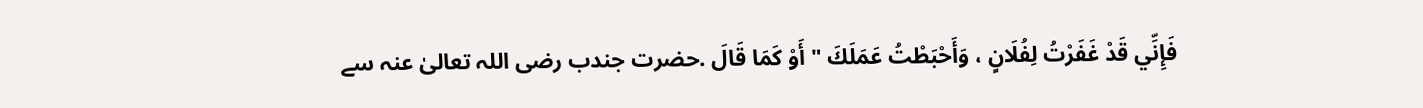فَإِنِّي قَدْ غَفَرْتُ لِفُلَانٍ ، وَأَحْبَطْتُ عَمَلَكَ " أَوْ كَمَا قَالَ .حضرت جندب رضی اللہ تعالیٰ عنہ سے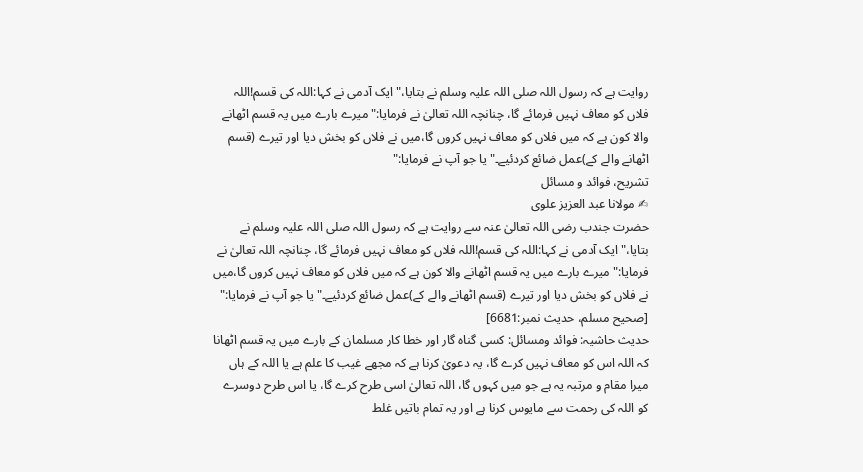روایت ہے کہ رسول اللہ صلی اللہ علیہ وسلم نے بتایا،"ایک آدمی نے کہا:اللہ کی قسم!اللہ فلاں کو معاف نہیں فرمائے گا، چنانچہ اللہ تعالیٰ نے فرمایا:"میرے بارے میں یہ قسم اٹھانے والا کون ہے کہ میں فلاں کو معاف نہیں کروں گا،میں نے فلاں کو بخش دیا اور تیرے (قسم اٹھانے والے کے)عمل ضائع کردئیے۔"یا جو آپ نے فرمایا:"
تشریح، فوائد و مسائل
✍ مولانا عبد العزیز علوی
حضرت جندب رضی اللہ تعالیٰ عنہ سے روایت ہے کہ رسول اللہ صلی اللہ علیہ وسلم نے بتایا،"ایک آدمی نے کہا:اللہ کی قسم!اللہ فلاں کو معاف نہیں فرمائے گا، چنانچہ اللہ تعالیٰ نے فرمایا:"میرے بارے میں یہ قسم اٹھانے والا کون ہے کہ میں فلاں کو معاف نہیں کروں گا،میں نے فلاں کو بخش دیا اور تیرے (قسم اٹھانے والے کے)عمل ضائع کردئیے۔"یا جو آپ نے فرمایا:" [صحيح مسلم، حديث نمبر:6681]
حدیث حاشیہ: فوائد ومسائل: کسی گناہ گار اور خطا کار مسلمان کے بارے میں یہ قسم اٹھانا کہ اللہ اس کو معاف نہیں کرے گا، یہ دعویٰ کرنا ہے کہ مجھے غیب کا علم ہے یا اللہ کے ہاں میرا مقام و مرتبہ یہ ہے جو میں کہوں گا، اللہ تعالیٰ اسی طرح کرے گا، یا اس طرح دوسرے کو اللہ کی رحمت سے مایوس کرنا ہے اور یہ تمام باتیں غلط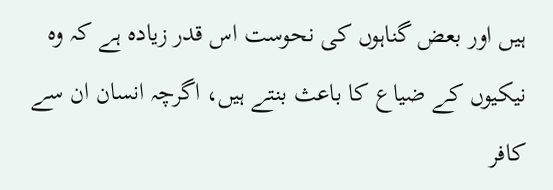ہیں اور بعض گناہوں کی نحوست اس قدر زیادہ ہے کہ وہ نیکیوں کے ضیاع کا باعث بنتے ہیں، اگرچہ انسان ان سے کافر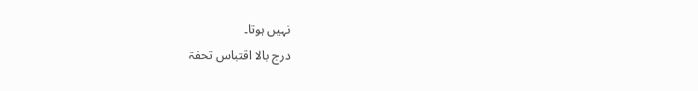نہیں ہوتا۔
درج بالا اقتباس تحفۃ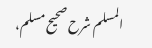المسلم شرح صحیح مسلم،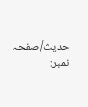حدیث/صفحہ نمبر: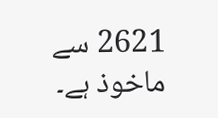2621 سے ماخوذ ہے۔